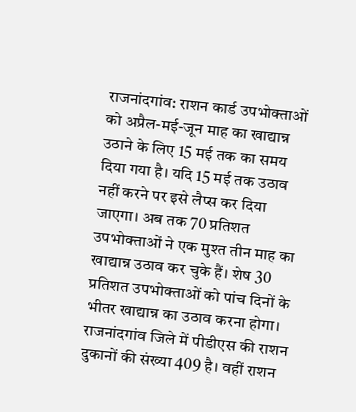राजनांदगांव: राशन कार्ड उपभोक्ताओं को अप्रैल-मई-जून माह का खाद्यान्न उठाने के लिए 15 मई तक का समय दिया गया है। यदि 15 मई तक उठाव नहीं करने पर इसे लैप्स कर दिया जाएगा। अब तक 70 प्रतिशत उपभोक्ताओं ने एक मुश्त तीन माह का खाद्यान्न उठाव कर चुके हैं। शेष 30 प्रतिशत उपभोक्ताओं को पांच दिनों के भीतर खाद्यान्न का उठाव करना होगा। राजनांदगांव जिले में पीडीएस की राशन दुकानों की संख्या 409 है। वहीं राशन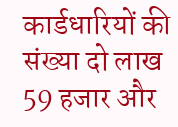कार्डधारियों की संख्या दो लाख 59 हजार और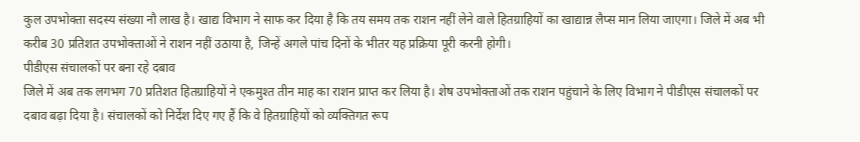कुल उपभोक्ता सदस्य संख्या नौ लाख है। खाद्य विभाग ने साफ कर दिया है कि तय समय तक राशन नहीं लेने वाले हितग्राहियों का खाद्यान्न लैप्स मान लिया जाएगा। जिले में अब भी करीब 30 प्रतिशत उपभोक्ताओं ने राशन नहीं उठाया है, जिन्हें अगले पांच दिनों के भीतर यह प्रक्रिया पूरी करनी होगी।
पीडीएस संचालकों पर बना रहे दबाव
जिले में अब तक लगभग 70 प्रतिशत हितग्राहियों ने एकमुश्त तीन माह का राशन प्राप्त कर लिया है। शेष उपभोक्ताओं तक राशन पहुंचाने के लिए विभाग ने पीडीएस संचालकों पर दबाव बढ़ा दिया है। संचालकों को निर्देश दिए गए हैं कि वे हितग्राहियों को व्यक्तिगत रूप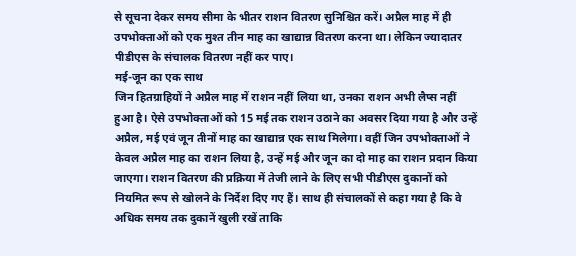से सूचना देकर समय सीमा के भीतर राशन वितरण सुनिश्चित करें। अप्रैल माह में ही उपभोक्ताओं को एक मुश्त तीन माह का खाद्यान्न वितरण करना था। लेकिन ज्यादातर पीडीएस के संचालक वितरण नहीं कर पाए।
मई-जून का एक साथ
जिन हितग्राहियों ने अप्रैल माह में राशन नहीं लिया था, उनका राशन अभी लैप्स नहीं हुआ है। ऐसे उपभोक्ताओं को 15 मई तक राशन उठाने का अवसर दिया गया है और उन्हें अप्रैल, मई एवं जून तीनों माह का खाद्यान्न एक साथ मिलेगा। वहीं जिन उपभोक्ताओं ने केवल अप्रैल माह का राशन लिया है, उन्हें मई और जून का दो माह का राशन प्रदान किया जाएगा। राशन वितरण की प्रक्रिया में तेजी लाने के लिए सभी पीडीएस दुकानों को नियमित रूप से खोलने के निर्देश दिए गए हैं। साथ ही संचालकों से कहा गया है कि वे अधिक समय तक दुकानें खुली रखें ताकि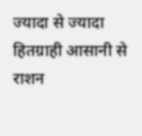ज्यादा से ज्यादा हितग्राही आसानी से राशन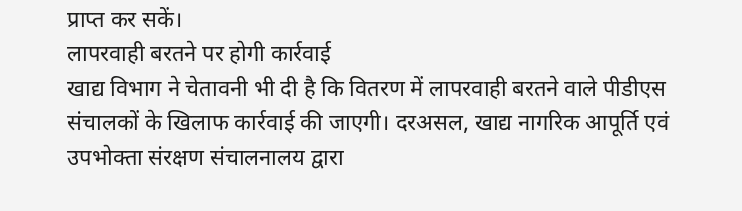प्राप्त कर सकें।
लापरवाही बरतने पर होगी कार्रवाई
खाद्य विभाग ने चेतावनी भी दी है कि वितरण में लापरवाही बरतने वाले पीडीएस संचालकों के खिलाफ कार्रवाई की जाएगी। दरअसल, खाद्य नागरिक आपूर्ति एवं उपभोक्ता संरक्षण संचालनालय द्वारा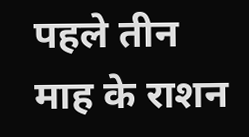पहले तीन माह के राशन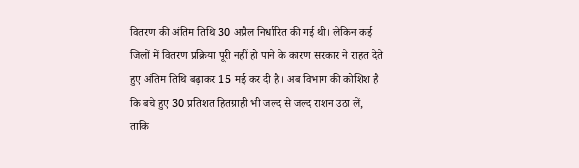वितरण की अंतिम तिथि 30 अप्रैल निर्धारित की गई थी। लेकिन कई जिलों में वितरण प्रक्रिया पूरी नहीं हो पाने के कारण सरकार ने राहत देते हुए अंतिम तिथि बढ़ाकर 15 मई कर दी है। अब विभाग की कोशिश है कि बचे हुए 30 प्रतिशत हितग्राही भी जल्द से जल्द राशन उठा लें, ताकि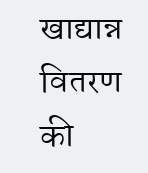खाद्यान्न वितरण की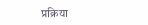प्रक्रिया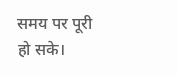समय पर पूरी हो सके।